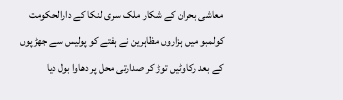معاشی بحران کے شکار ملک سری لنکا کے دارالحکومت کولمبو میں ہزاروں مظاہرین نے ہفتے کو پولیس سے جھڑپوں کے بعد رکاوٹیں توڑ کر صدارتی محل پر دھاوا بول دیا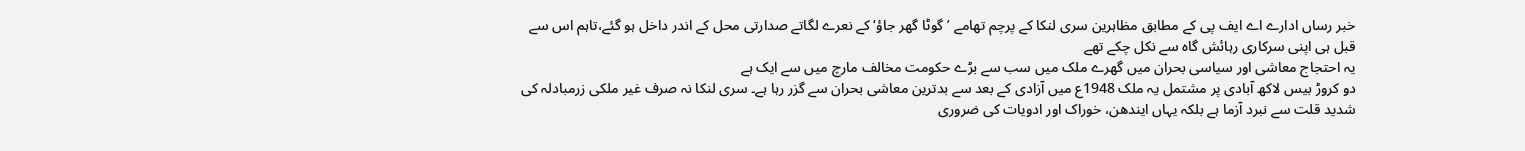خبر رساں ادارے اے ایف پی کے مطابق مظاہرین سری لنکا کے پرچم تھامے ’گوٹا گھر جاؤ‘ کے نعرے لگاتے صدارتی محل کے اندر داخل ہو گئے،تاہم اس سے قبل ہی اپنی سرکاری رہائش گاہ سے نکل چکے تھے
یہ احتجاج معاشی اور سیاسی بحران میں گھرے ملک میں سب سے بڑے حکومت مخالف مارچ میں سے ایک ہے
دو کروڑ بیس لاکھ آبادی پر مشتمل یہ ملک 1948ع میں آزادی کے بعد سے بدترین معاشی بحران سے گزر رہا ہے۔ سری لنکا نہ صرف غیر ملکی زرمبادلہ کی شدید قلت سے نبرد آزما ہے بلکہ یہاں ایندھن، خوراک اور ادویات کی ضروری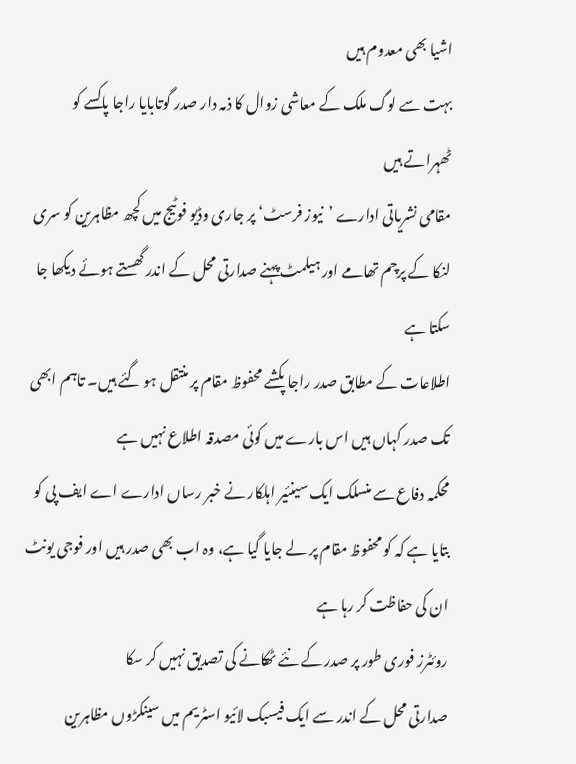اشیا بھی معدوم ہیں
بہت سے لوگ ملک کے معاشی زوال کا ذمہ دار صدر گوتابایا راجا پاکسے کو ٹھہراتے ہیں
مقامی نشریاتی ادارے ’نیوز فرسٹ‘ پر جاری وڈیو فوٹیج میں کچھ مظاہرین کو سری لنکا کے پرچم تھامے اور ہیلمٹ پہنے صدارتی محل کے اندر گھستے ہوئے دیکھا جا سکتا ہے
اطلاعات کے مطابق صدر راجا پکشے محفوظ مقام پر منتقل ہو گئے ہیں۔ تاہم ابھی تک صدر کہاں ہیں اس بارے میں کوئی مصدقہ اطلاع نہیں ہے
محکمہ دفاع سے منسلک ایک سینئیر اہلکار نے خبر رساں ادارے اے ایف پی کو بتایا ہے کہ کو محفوظ مقام پر لے جایا گیا ہے، وہ اب بھی صدر ہیں اور فوجی یونٹ ان کی حفاظت کر رہا ہے
روئٹرز فوری طور پر صدر کے نئے ٹھکانے کی تصدیق نہیں کر سکا
صدارتی محل کے اندر سے ایک فیسبک لائیو اسٹریم میں سینکڑوں مظاہرین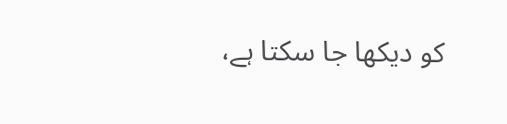کو دیکھا جا سکتا ہے،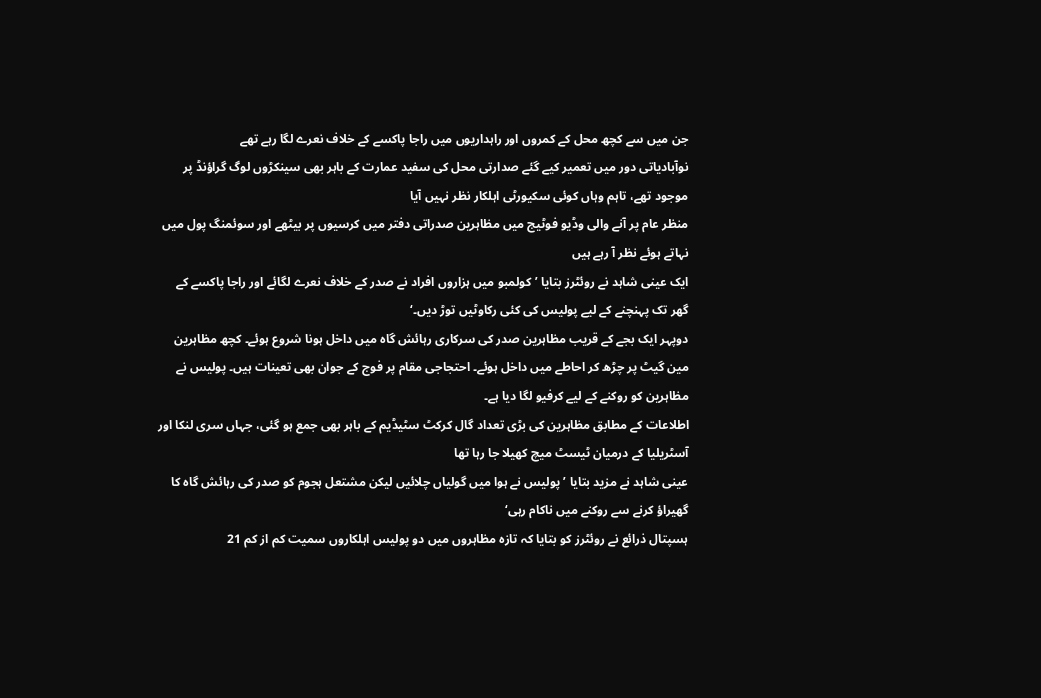جن میں سے کچھ محل کے کمروں اور راہداریوں میں راجا پاکسے کے خلاف نعرے لگا رہے تھے
نوآبادیاتی دور میں تعمیر کیے گئے صدارتی محل کی سفید عمارت کے باہر بھی سینکڑوں لوگ گراؤنڈ پر موجود تھے، تاہم وہاں کوئی سکیورٹی اہلکار نظر نہیں آیا
منظر عام پر آنے والی وڈیو فوٹیج میں مظاہرین صدراتی دفتر میں کرسیوں پر بیٹھے اور سوئمنگ پول میں نہاتے ہوئے نظر آ رہے ہیں
ایک عینی شاہد نے روئٹرز بتایا ’کولمبو میں ہزاروں افراد نے صدر کے خلاف نعرے لگائے اور راجا پاکسے کے گھر تک پہنچنے کے لیے پولیس کی کئی رکاوٹیں توڑ دیں۔‘
دوپہر ایک بجے کے قریب مظاہرین صدر کی سرکاری رہائش گاہ میں داخل ہونا شروع ہوئے۔ کچھ مظاہرین مین گیٹ پر چڑھ کر احاطے میں داخل ہوئے۔ احتجاجی مقام پر فوج کے جوان بھی تعینات ہیں۔ پولیس نے مظاہرین کو روکنے کے لیے کرفیو لگا دیا ہے۔
اطلاعات کے مطابق مظاہرین کی بڑی تعداد گال کرکٹ سٹیڈیم کے باہر بھی جمع ہو گئی، جہاں سری لنکا اور آسٹریلیا کے درمیان ٹیسٹ میچ کھیلا جا رہا تھا
عینی شاہد نے مزید بتایا ’پولیس نے ہوا میں گولیاں چلائیں لیکن مشتعل ہجوم کو صدر کی رہائش گاہ کا گھیراؤ کرنے سے روکنے میں ناکام رہی‘
ہسپتال ذرائع نے روئٹرز کو بتایا کہ تازہ مظاہروں میں دو پولیس اہلکاروں سمیت کم از کم 21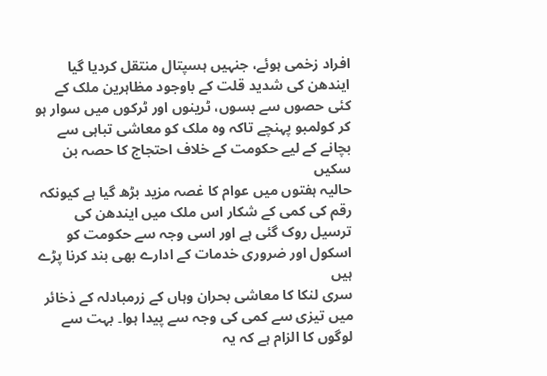افراد زخمی ہوئے، جنہیں ہسپتال منتقل کردیا گیا
ایندھن کی شدید قلت کے باوجود مظاہرین ملک کے کئی حصوں سے بسوں، ٹرینوں اور ٹرکوں میں سوار ہو کر کولمبو پہنچے تاکہ وہ ملک کو معاشی تباہی سے بچانے کے لیے حکومت کے خلاف احتجاج کا حصہ بن سکیں
حالیہ ہفتوں میں عوام کا غصہ مزید بڑھ گیا ہے کیونکہ رقم کی کمی کے شکار اس ملک میں ایندھن کی ترسیل روک گئی ہے اور اسی وجہ سے حکومت کو اسکول اور ضروری خدمات کے ادارے بھی بند کرنا پڑے ہیں
سری لنکا کا معاشی بحران وہاں کے زرمبادلہ کے ذخائر میں تیزی سے کمی کی وجہ سے پیدا ہوا۔ بہت سے لوگوں کا الزام ہے کہ یہ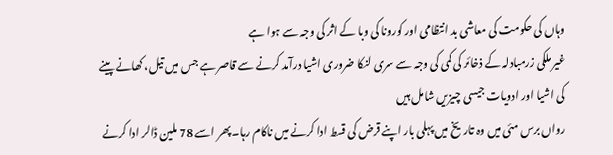وہاں کی حکومت کی معاشی بد انتظامی اور کورونا کی وبا کے اثر کی وجہ سے ہوا ہے
غیر ملکی زرمبادلہ کے ذخائر کی کمی کی وجہ سے سری لنکا ضروری اشیا درآمد کرنے سے قاصر ہے جس میں تیل، کھانے پینے کی اشیا اور ادویات جیسی چیزیں شامل ہیں
رواں برس مئی میں وہ تاریخ میں پہلی بار اپنے قرض کی قسط ادا کرنے میں ناکام رہا۔ پھر اسے 78 ملین ڈالر ادا کرنے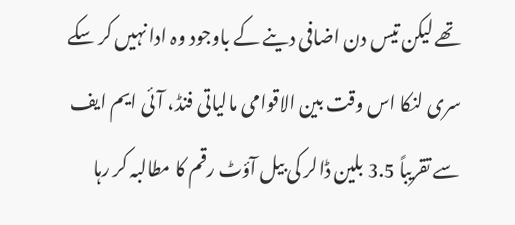تھے لیکن تیس دن اضافی دینے کے باوجود وہ ادا نہیں کر سکے
سری لنکا اس وقت بین الاقوامی مالیاتی فنڈ، آئی ایم ایف سے تقریباً 3.5 بلین ڈالر کی بیل آؤٹ رقم کا مطالبہ کر رہا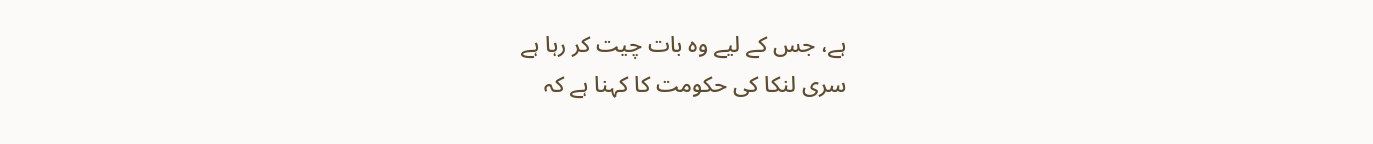ہے، جس کے لیے وہ بات چیت کر رہا ہے
سری لنکا کی حکومت کا کہنا ہے کہ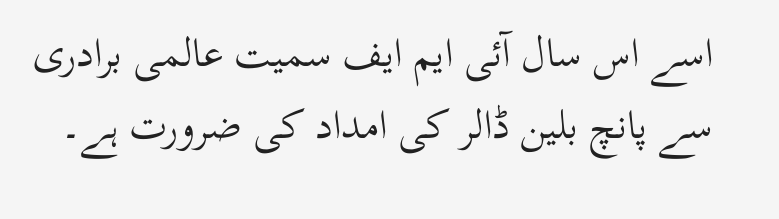اسے اس سال آئی ایم ایف سمیت عالمی برادری سے پانچ بلین ڈالر کی امداد کی ضرورت ہے۔